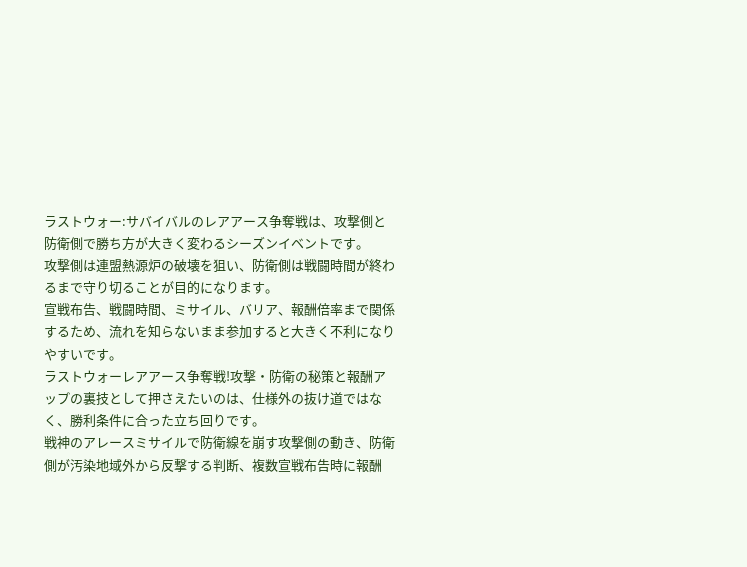ラストウォー:サバイバルのレアアース争奪戦は、攻撃側と防衛側で勝ち方が大きく変わるシーズンイベントです。
攻撃側は連盟熱源炉の破壊を狙い、防衛側は戦闘時間が終わるまで守り切ることが目的になります。
宣戦布告、戦闘時間、ミサイル、バリア、報酬倍率まで関係するため、流れを知らないまま参加すると大きく不利になりやすいです。
ラストウォーレアアース争奪戦!攻撃・防衛の秘策と報酬アップの裏技として押さえたいのは、仕様外の抜け道ではなく、勝利条件に合った立ち回りです。
戦神のアレースミサイルで防衛線を崩す攻撃側の動き、防衛側が汚染地域外から反撃する判断、複数宣戦布告時に報酬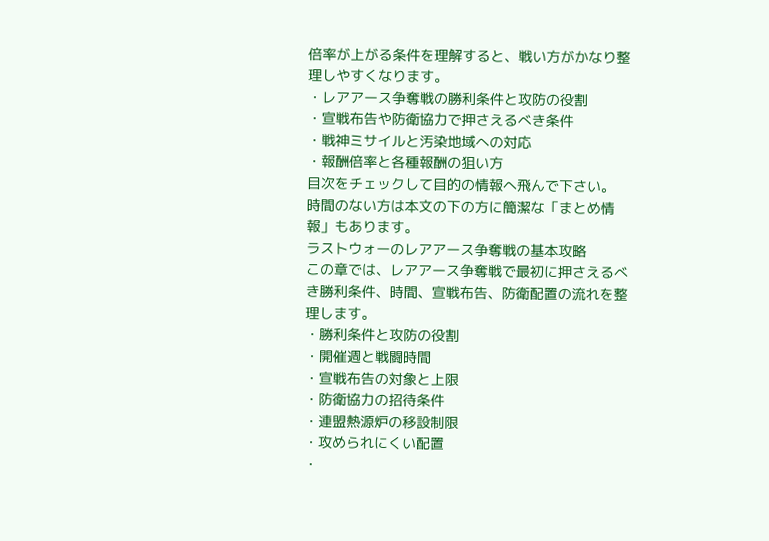倍率が上がる条件を理解すると、戦い方がかなり整理しやすくなります。
・レアアース争奪戦の勝利条件と攻防の役割
・宣戦布告や防衛協力で押さえるべき条件
・戦神ミサイルと汚染地域への対応
・報酬倍率と各種報酬の狙い方
目次をチェックして目的の情報へ飛んで下さい。
時間のない方は本文の下の方に簡潔な「まとめ情報」もあります。
ラストウォーのレアアース争奪戦の基本攻略
この章では、レアアース争奪戦で最初に押さえるべき勝利条件、時間、宣戦布告、防衛配置の流れを整理します。
・勝利条件と攻防の役割
・開催週と戦闘時間
・宣戦布告の対象と上限
・防衛協力の招待条件
・連盟熱源炉の移設制限
・攻められにくい配置
・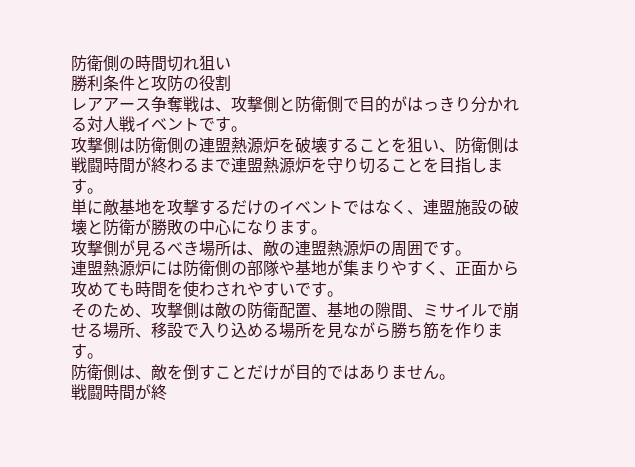防衛側の時間切れ狙い
勝利条件と攻防の役割
レアアース争奪戦は、攻撃側と防衛側で目的がはっきり分かれる対人戦イベントです。
攻撃側は防衛側の連盟熱源炉を破壊することを狙い、防衛側は戦闘時間が終わるまで連盟熱源炉を守り切ることを目指します。
単に敵基地を攻撃するだけのイベントではなく、連盟施設の破壊と防衛が勝敗の中心になります。
攻撃側が見るべき場所は、敵の連盟熱源炉の周囲です。
連盟熱源炉には防衛側の部隊や基地が集まりやすく、正面から攻めても時間を使わされやすいです。
そのため、攻撃側は敵の防衛配置、基地の隙間、ミサイルで崩せる場所、移設で入り込める場所を見ながら勝ち筋を作ります。
防衛側は、敵を倒すことだけが目的ではありません。
戦闘時間が終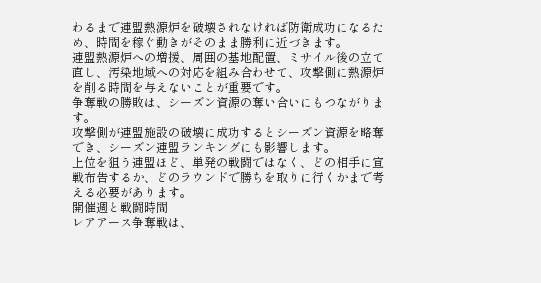わるまで連盟熱源炉を破壊されなければ防衛成功になるため、時間を稼ぐ動きがそのまま勝利に近づきます。
連盟熱源炉への増援、周囲の基地配置、ミサイル後の立て直し、汚染地域への対応を組み合わせて、攻撃側に熱源炉を削る時間を与えないことが重要です。
争奪戦の勝敗は、シーズン資源の奪い合いにもつながります。
攻撃側が連盟施設の破壊に成功するとシーズン資源を略奪でき、シーズン連盟ランキングにも影響します。
上位を狙う連盟ほど、単発の戦闘ではなく、どの相手に宣戦布告するか、どのラウンドで勝ちを取りに行くかまで考える必要があります。
開催週と戦闘時間
レアアース争奪戦は、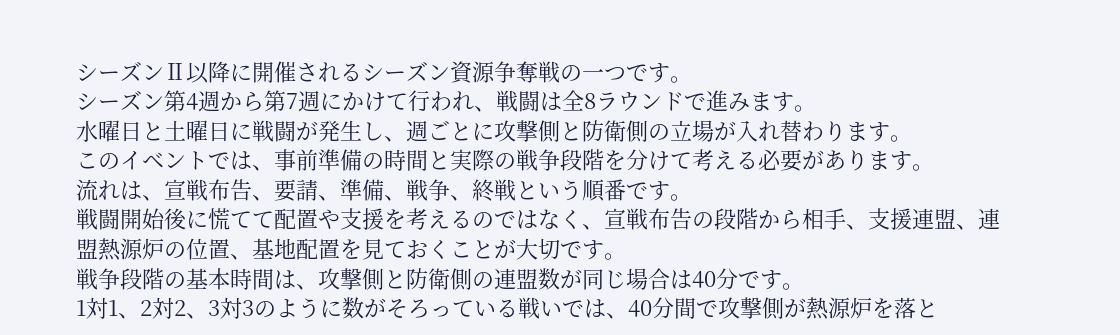シーズンⅡ以降に開催されるシーズン資源争奪戦の一つです。
シーズン第4週から第7週にかけて行われ、戦闘は全8ラウンドで進みます。
水曜日と土曜日に戦闘が発生し、週ごとに攻撃側と防衛側の立場が入れ替わります。
このイベントでは、事前準備の時間と実際の戦争段階を分けて考える必要があります。
流れは、宣戦布告、要請、準備、戦争、終戦という順番です。
戦闘開始後に慌てて配置や支援を考えるのではなく、宣戦布告の段階から相手、支援連盟、連盟熱源炉の位置、基地配置を見ておくことが大切です。
戦争段階の基本時間は、攻撃側と防衛側の連盟数が同じ場合は40分です。
1対1、2対2、3対3のように数がそろっている戦いでは、40分間で攻撃側が熱源炉を落と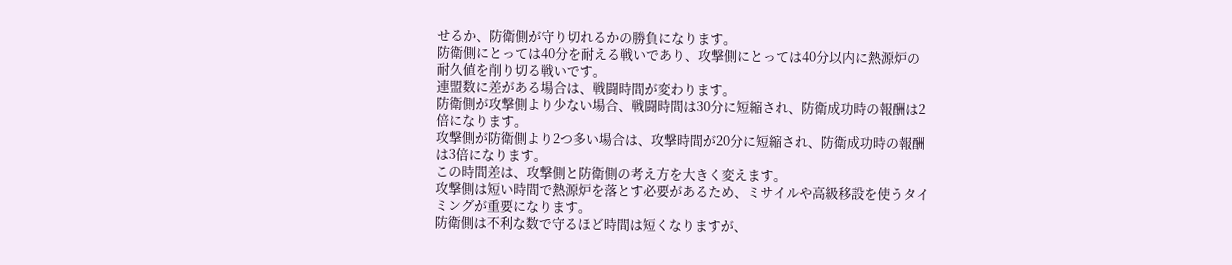せるか、防衛側が守り切れるかの勝負になります。
防衛側にとっては40分を耐える戦いであり、攻撃側にとっては40分以内に熱源炉の耐久値を削り切る戦いです。
連盟数に差がある場合は、戦闘時間が変わります。
防衛側が攻撃側より少ない場合、戦闘時間は30分に短縮され、防衛成功時の報酬は2倍になります。
攻撃側が防衛側より2つ多い場合は、攻撃時間が20分に短縮され、防衛成功時の報酬は3倍になります。
この時間差は、攻撃側と防衛側の考え方を大きく変えます。
攻撃側は短い時間で熱源炉を落とす必要があるため、ミサイルや高級移設を使うタイミングが重要になります。
防衛側は不利な数で守るほど時間は短くなりますが、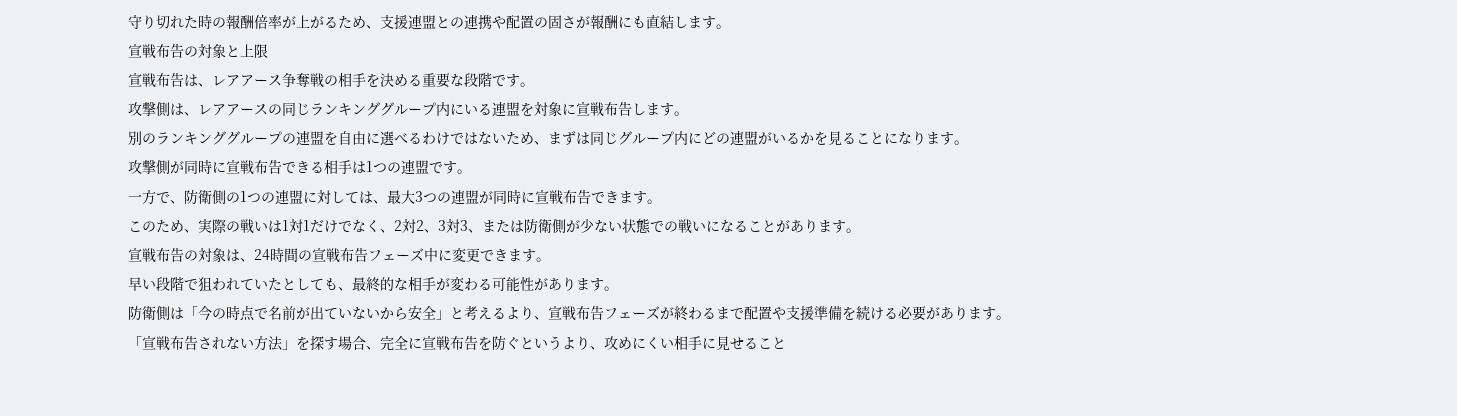守り切れた時の報酬倍率が上がるため、支援連盟との連携や配置の固さが報酬にも直結します。
宣戦布告の対象と上限
宣戦布告は、レアアース争奪戦の相手を決める重要な段階です。
攻撃側は、レアアースの同じランキンググループ内にいる連盟を対象に宣戦布告します。
別のランキンググループの連盟を自由に選べるわけではないため、まずは同じグループ内にどの連盟がいるかを見ることになります。
攻撃側が同時に宣戦布告できる相手は1つの連盟です。
一方で、防衛側の1つの連盟に対しては、最大3つの連盟が同時に宣戦布告できます。
このため、実際の戦いは1対1だけでなく、2対2、3対3、または防衛側が少ない状態での戦いになることがあります。
宣戦布告の対象は、24時間の宣戦布告フェーズ中に変更できます。
早い段階で狙われていたとしても、最終的な相手が変わる可能性があります。
防衛側は「今の時点で名前が出ていないから安全」と考えるより、宣戦布告フェーズが終わるまで配置や支援準備を続ける必要があります。
「宣戦布告されない方法」を探す場合、完全に宣戦布告を防ぐというより、攻めにくい相手に見せること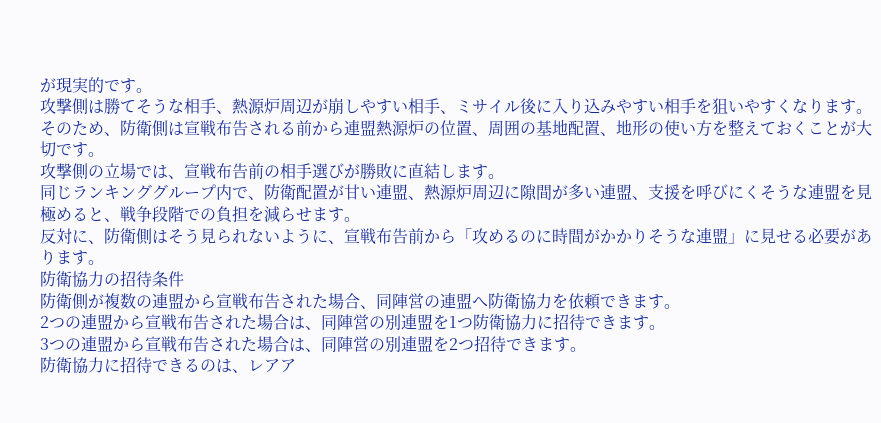が現実的です。
攻撃側は勝てそうな相手、熱源炉周辺が崩しやすい相手、ミサイル後に入り込みやすい相手を狙いやすくなります。
そのため、防衛側は宣戦布告される前から連盟熱源炉の位置、周囲の基地配置、地形の使い方を整えておくことが大切です。
攻撃側の立場では、宣戦布告前の相手選びが勝敗に直結します。
同じランキンググループ内で、防衛配置が甘い連盟、熱源炉周辺に隙間が多い連盟、支援を呼びにくそうな連盟を見極めると、戦争段階での負担を減らせます。
反対に、防衛側はそう見られないように、宣戦布告前から「攻めるのに時間がかかりそうな連盟」に見せる必要があります。
防衛協力の招待条件
防衛側が複数の連盟から宣戦布告された場合、同陣営の連盟へ防衛協力を依頼できます。
2つの連盟から宣戦布告された場合は、同陣営の別連盟を1つ防衛協力に招待できます。
3つの連盟から宣戦布告された場合は、同陣営の別連盟を2つ招待できます。
防衛協力に招待できるのは、レアア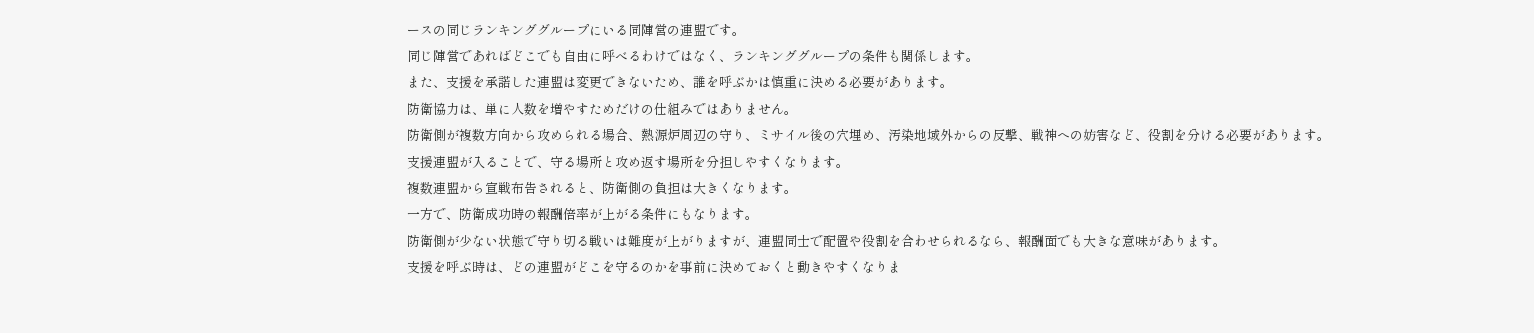ースの同じランキンググループにいる同陣営の連盟です。
同じ陣営であればどこでも自由に呼べるわけではなく、ランキンググループの条件も関係します。
また、支援を承諾した連盟は変更できないため、誰を呼ぶかは慎重に決める必要があります。
防衛協力は、単に人数を増やすためだけの仕組みではありません。
防衛側が複数方向から攻められる場合、熱源炉周辺の守り、ミサイル後の穴埋め、汚染地域外からの反撃、戦神への妨害など、役割を分ける必要があります。
支援連盟が入ることで、守る場所と攻め返す場所を分担しやすくなります。
複数連盟から宣戦布告されると、防衛側の負担は大きくなります。
一方で、防衛成功時の報酬倍率が上がる条件にもなります。
防衛側が少ない状態で守り切る戦いは難度が上がりますが、連盟同士で配置や役割を合わせられるなら、報酬面でも大きな意味があります。
支援を呼ぶ時は、どの連盟がどこを守るのかを事前に決めておくと動きやすくなりま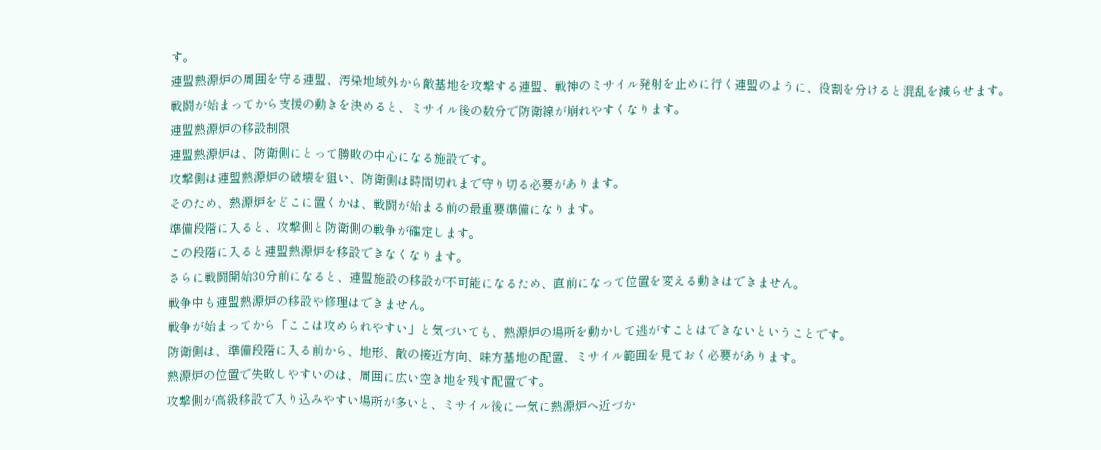す。
連盟熱源炉の周囲を守る連盟、汚染地域外から敵基地を攻撃する連盟、戦神のミサイル発射を止めに行く連盟のように、役割を分けると混乱を減らせます。
戦闘が始まってから支援の動きを決めると、ミサイル後の数分で防衛線が崩れやすくなります。
連盟熱源炉の移設制限
連盟熱源炉は、防衛側にとって勝敗の中心になる施設です。
攻撃側は連盟熱源炉の破壊を狙い、防衛側は時間切れまで守り切る必要があります。
そのため、熱源炉をどこに置くかは、戦闘が始まる前の最重要準備になります。
準備段階に入ると、攻撃側と防衛側の戦争が確定します。
この段階に入ると連盟熱源炉を移設できなくなります。
さらに戦闘開始30分前になると、連盟施設の移設が不可能になるため、直前になって位置を変える動きはできません。
戦争中も連盟熱源炉の移設や修理はできません。
戦争が始まってから「ここは攻められやすい」と気づいても、熱源炉の場所を動かして逃がすことはできないということです。
防衛側は、準備段階に入る前から、地形、敵の接近方向、味方基地の配置、ミサイル範囲を見ておく必要があります。
熱源炉の位置で失敗しやすいのは、周囲に広い空き地を残す配置です。
攻撃側が高級移設で入り込みやすい場所が多いと、ミサイル後に一気に熱源炉へ近づか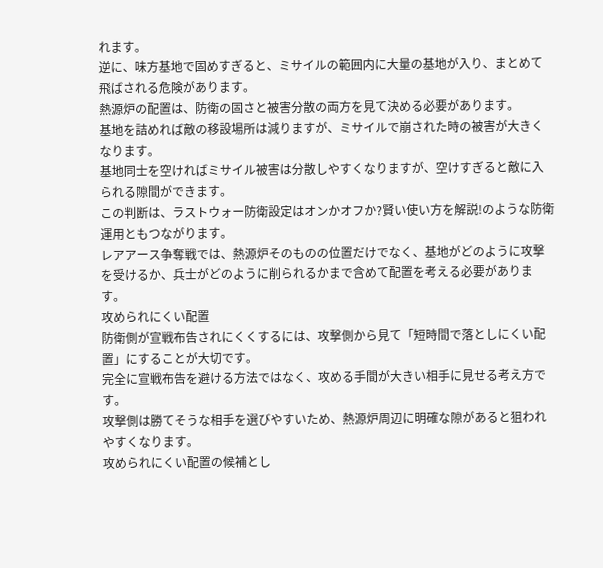れます。
逆に、味方基地で固めすぎると、ミサイルの範囲内に大量の基地が入り、まとめて飛ばされる危険があります。
熱源炉の配置は、防衛の固さと被害分散の両方を見て決める必要があります。
基地を詰めれば敵の移設場所は減りますが、ミサイルで崩された時の被害が大きくなります。
基地同士を空ければミサイル被害は分散しやすくなりますが、空けすぎると敵に入られる隙間ができます。
この判断は、ラストウォー防衛設定はオンかオフか?賢い使い方を解説!のような防衛運用ともつながります。
レアアース争奪戦では、熱源炉そのものの位置だけでなく、基地がどのように攻撃を受けるか、兵士がどのように削られるかまで含めて配置を考える必要があります。
攻められにくい配置
防衛側が宣戦布告されにくくするには、攻撃側から見て「短時間で落としにくい配置」にすることが大切です。
完全に宣戦布告を避ける方法ではなく、攻める手間が大きい相手に見せる考え方です。
攻撃側は勝てそうな相手を選びやすいため、熱源炉周辺に明確な隙があると狙われやすくなります。
攻められにくい配置の候補とし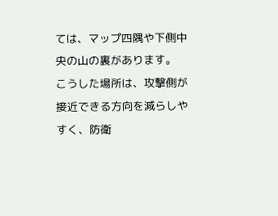ては、マップ四隅や下側中央の山の裏があります。
こうした場所は、攻撃側が接近できる方向を減らしやすく、防衛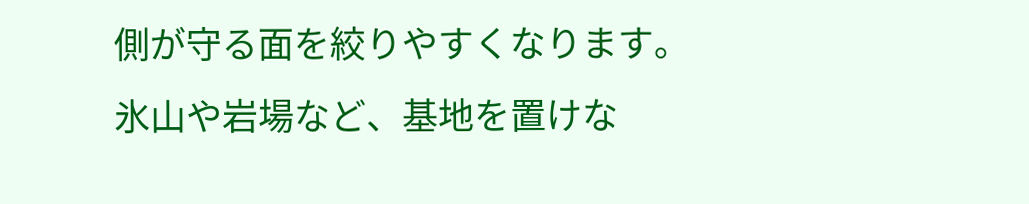側が守る面を絞りやすくなります。
氷山や岩場など、基地を置けな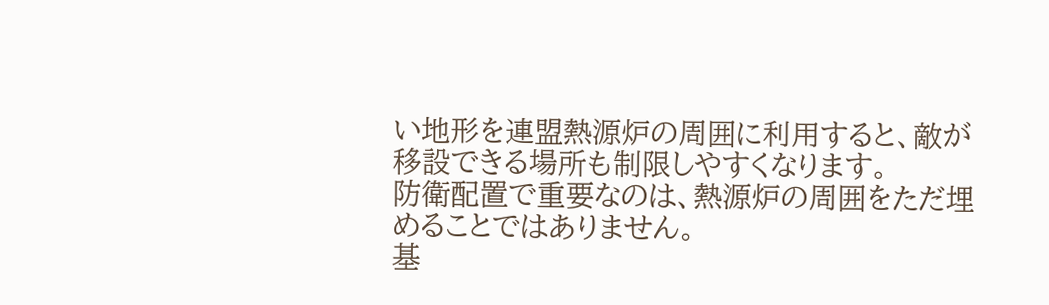い地形を連盟熱源炉の周囲に利用すると、敵が移設できる場所も制限しやすくなります。
防衛配置で重要なのは、熱源炉の周囲をただ埋めることではありません。
基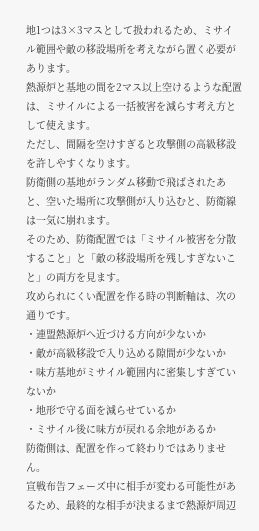地1つは3×3マスとして扱われるため、ミサイル範囲や敵の移設場所を考えながら置く必要があります。
熱源炉と基地の間を2マス以上空けるような配置は、ミサイルによる一括被害を減らす考え方として使えます。
ただし、間隔を空けすぎると攻撃側の高級移設を許しやすくなります。
防衛側の基地がランダム移動で飛ばされたあと、空いた場所に攻撃側が入り込むと、防衛線は一気に崩れます。
そのため、防衛配置では「ミサイル被害を分散すること」と「敵の移設場所を残しすぎないこと」の両方を見ます。
攻められにくい配置を作る時の判断軸は、次の通りです。
・連盟熱源炉へ近づける方向が少ないか
・敵が高級移設で入り込める隙間が少ないか
・味方基地がミサイル範囲内に密集しすぎていないか
・地形で守る面を減らせているか
・ミサイル後に味方が戻れる余地があるか
防衛側は、配置を作って終わりではありません。
宣戦布告フェーズ中に相手が変わる可能性があるため、最終的な相手が決まるまで熱源炉周辺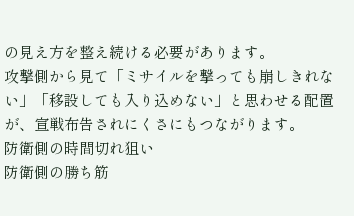の見え方を整え続ける必要があります。
攻撃側から見て「ミサイルを撃っても崩しきれない」「移設しても入り込めない」と思わせる配置が、宣戦布告されにくさにもつながります。
防衛側の時間切れ狙い
防衛側の勝ち筋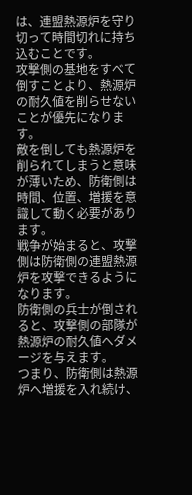は、連盟熱源炉を守り切って時間切れに持ち込むことです。
攻撃側の基地をすべて倒すことより、熱源炉の耐久値を削らせないことが優先になります。
敵を倒しても熱源炉を削られてしまうと意味が薄いため、防衛側は時間、位置、増援を意識して動く必要があります。
戦争が始まると、攻撃側は防衛側の連盟熱源炉を攻撃できるようになります。
防衛側の兵士が倒されると、攻撃側の部隊が熱源炉の耐久値へダメージを与えます。
つまり、防衛側は熱源炉へ増援を入れ続け、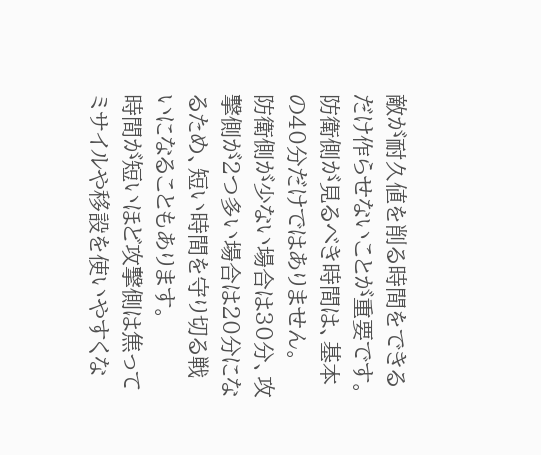敵が耐久値を削る時間をできるだけ作らせないことが重要です。
防衛側が見るべき時間は、基本の40分だけではありません。
防衛側が少ない場合は30分、攻撃側が2つ多い場合は20分になるため、短い時間を守り切る戦いになることもあります。
時間が短いほど攻撃側は焦ってミサイルや移設を使いやすくな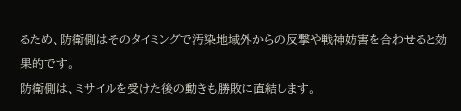るため、防衛側はそのタイミングで汚染地域外からの反撃や戦神妨害を合わせると効果的です。
防衛側は、ミサイルを受けた後の動きも勝敗に直結します。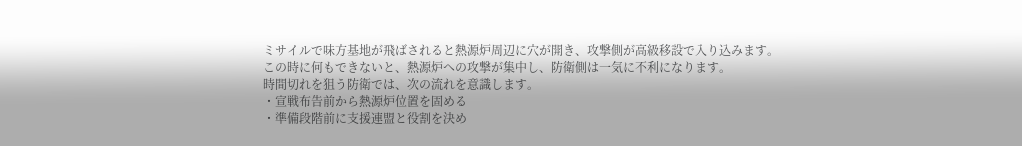ミサイルで味方基地が飛ばされると熱源炉周辺に穴が開き、攻撃側が高級移設で入り込みます。
この時に何もできないと、熱源炉への攻撃が集中し、防衛側は一気に不利になります。
時間切れを狙う防衛では、次の流れを意識します。
・宣戦布告前から熱源炉位置を固める
・準備段階前に支援連盟と役割を決め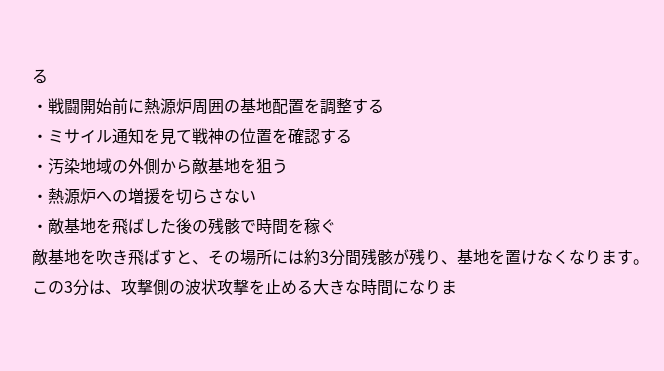る
・戦闘開始前に熱源炉周囲の基地配置を調整する
・ミサイル通知を見て戦神の位置を確認する
・汚染地域の外側から敵基地を狙う
・熱源炉への増援を切らさない
・敵基地を飛ばした後の残骸で時間を稼ぐ
敵基地を吹き飛ばすと、その場所には約3分間残骸が残り、基地を置けなくなります。
この3分は、攻撃側の波状攻撃を止める大きな時間になりま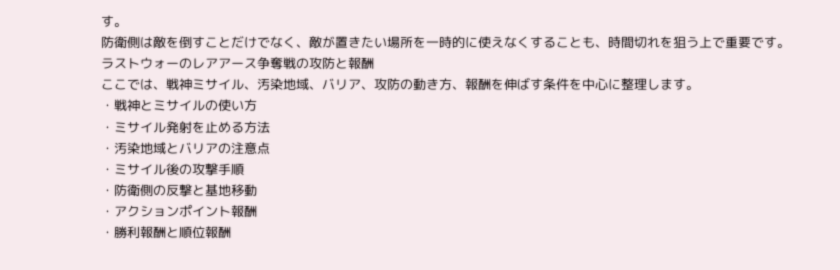す。
防衛側は敵を倒すことだけでなく、敵が置きたい場所を一時的に使えなくすることも、時間切れを狙う上で重要です。
ラストウォーのレアアース争奪戦の攻防と報酬
ここでは、戦神ミサイル、汚染地域、バリア、攻防の動き方、報酬を伸ばす条件を中心に整理します。
・戦神とミサイルの使い方
・ミサイル発射を止める方法
・汚染地域とバリアの注意点
・ミサイル後の攻撃手順
・防衛側の反撃と基地移動
・アクションポイント報酬
・勝利報酬と順位報酬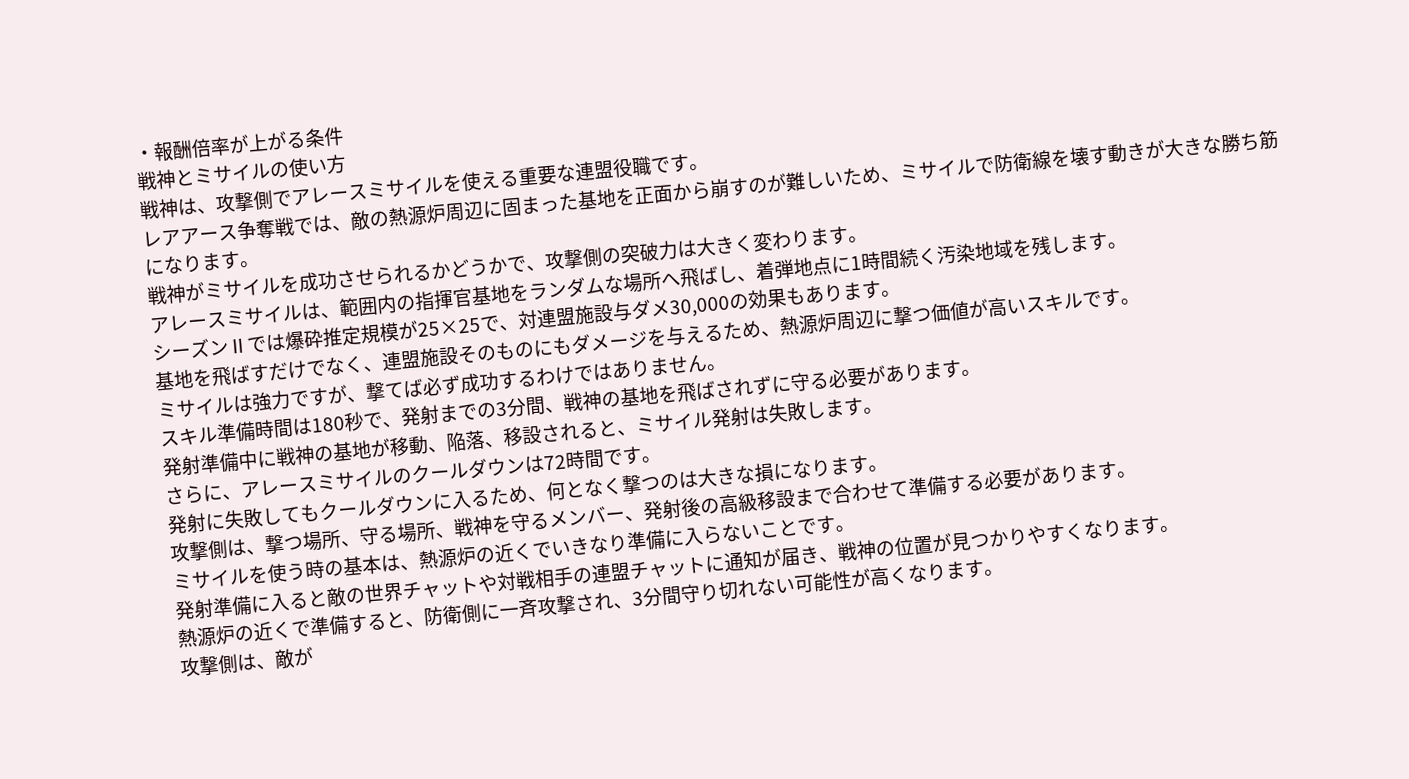・報酬倍率が上がる条件
戦神とミサイルの使い方
戦神は、攻撃側でアレースミサイルを使える重要な連盟役職です。
レアアース争奪戦では、敵の熱源炉周辺に固まった基地を正面から崩すのが難しいため、ミサイルで防衛線を壊す動きが大きな勝ち筋になります。
戦神がミサイルを成功させられるかどうかで、攻撃側の突破力は大きく変わります。
アレースミサイルは、範囲内の指揮官基地をランダムな場所へ飛ばし、着弾地点に1時間続く汚染地域を残します。
シーズンⅡでは爆砕推定規模が25×25で、対連盟施設与ダメ30,000の効果もあります。
基地を飛ばすだけでなく、連盟施設そのものにもダメージを与えるため、熱源炉周辺に撃つ価値が高いスキルです。
ミサイルは強力ですが、撃てば必ず成功するわけではありません。
スキル準備時間は180秒で、発射までの3分間、戦神の基地を飛ばされずに守る必要があります。
発射準備中に戦神の基地が移動、陥落、移設されると、ミサイル発射は失敗します。
さらに、アレースミサイルのクールダウンは72時間です。
発射に失敗してもクールダウンに入るため、何となく撃つのは大きな損になります。
攻撃側は、撃つ場所、守る場所、戦神を守るメンバー、発射後の高級移設まで合わせて準備する必要があります。
ミサイルを使う時の基本は、熱源炉の近くでいきなり準備に入らないことです。
発射準備に入ると敵の世界チャットや対戦相手の連盟チャットに通知が届き、戦神の位置が見つかりやすくなります。
熱源炉の近くで準備すると、防衛側に一斉攻撃され、3分間守り切れない可能性が高くなります。
攻撃側は、敵が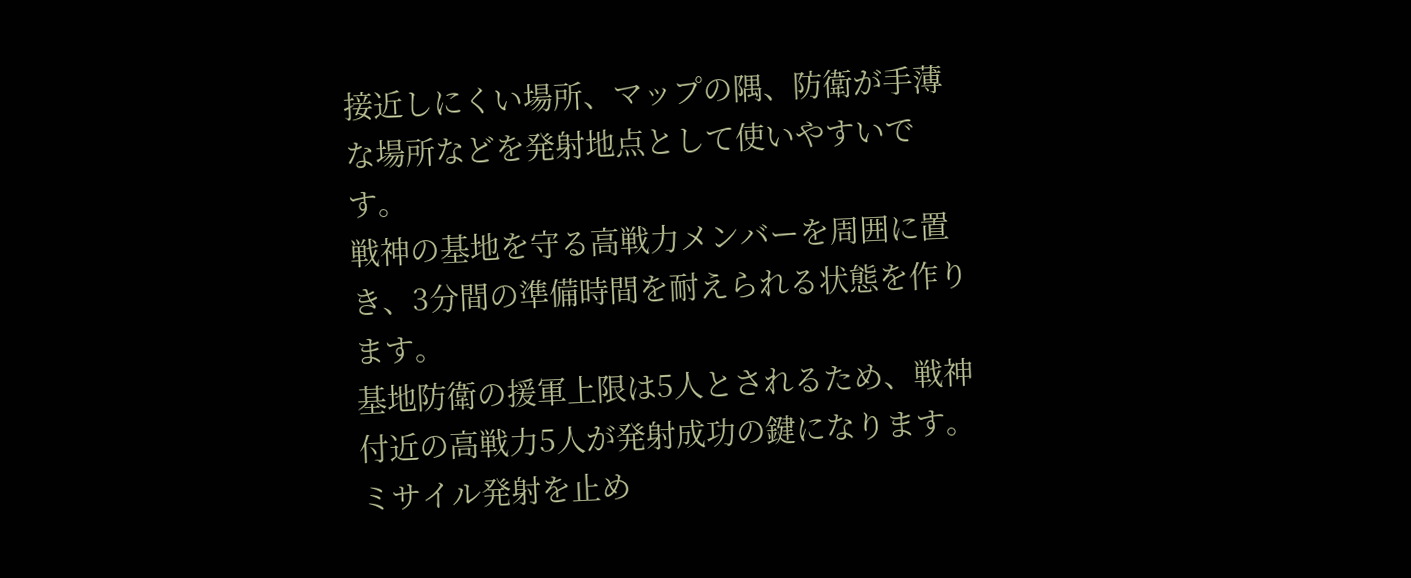接近しにくい場所、マップの隅、防衛が手薄な場所などを発射地点として使いやすいです。
戦神の基地を守る高戦力メンバーを周囲に置き、3分間の準備時間を耐えられる状態を作ります。
基地防衛の援軍上限は5人とされるため、戦神付近の高戦力5人が発射成功の鍵になります。
ミサイル発射を止め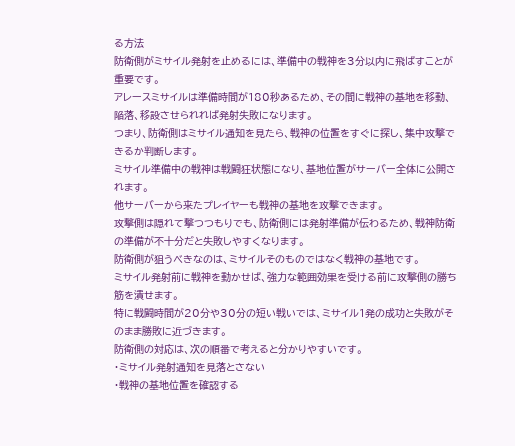る方法
防衛側がミサイル発射を止めるには、準備中の戦神を3分以内に飛ばすことが重要です。
アレースミサイルは準備時間が180秒あるため、その間に戦神の基地を移動、陥落、移設させられれば発射失敗になります。
つまり、防衛側はミサイル通知を見たら、戦神の位置をすぐに探し、集中攻撃できるか判断します。
ミサイル準備中の戦神は戦闘狂状態になり、基地位置がサーバー全体に公開されます。
他サーバーから来たプレイヤーも戦神の基地を攻撃できます。
攻撃側は隠れて撃つつもりでも、防衛側には発射準備が伝わるため、戦神防衛の準備が不十分だと失敗しやすくなります。
防衛側が狙うべきなのは、ミサイルそのものではなく戦神の基地です。
ミサイル発射前に戦神を動かせば、強力な範囲効果を受ける前に攻撃側の勝ち筋を潰せます。
特に戦闘時間が20分や30分の短い戦いでは、ミサイル1発の成功と失敗がそのまま勝敗に近づきます。
防衛側の対応は、次の順番で考えると分かりやすいです。
・ミサイル発射通知を見落とさない
・戦神の基地位置を確認する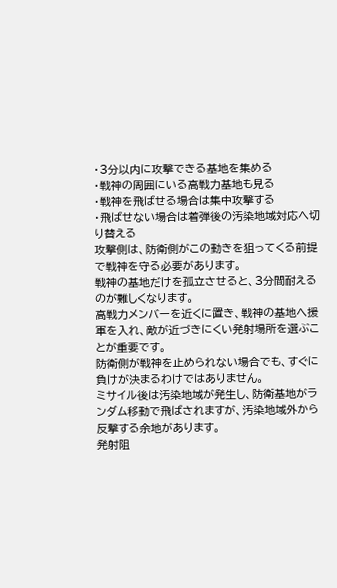・3分以内に攻撃できる基地を集める
・戦神の周囲にいる高戦力基地も見る
・戦神を飛ばせる場合は集中攻撃する
・飛ばせない場合は着弾後の汚染地域対応へ切り替える
攻撃側は、防衛側がこの動きを狙ってくる前提で戦神を守る必要があります。
戦神の基地だけを孤立させると、3分間耐えるのが難しくなります。
高戦力メンバーを近くに置き、戦神の基地へ援軍を入れ、敵が近づきにくい発射場所を選ぶことが重要です。
防衛側が戦神を止められない場合でも、すぐに負けが決まるわけではありません。
ミサイル後は汚染地域が発生し、防衛基地がランダム移動で飛ばされますが、汚染地域外から反撃する余地があります。
発射阻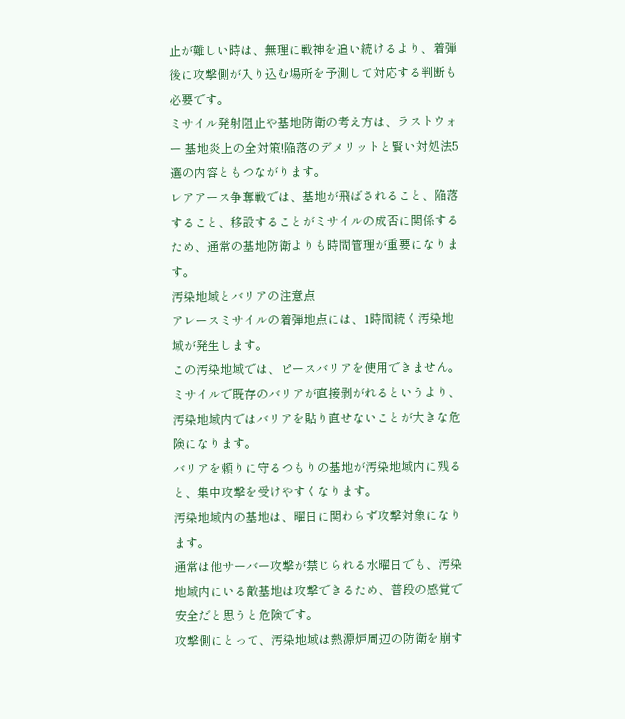止が難しい時は、無理に戦神を追い続けるより、着弾後に攻撃側が入り込む場所を予測して対応する判断も必要です。
ミサイル発射阻止や基地防衛の考え方は、ラストウォー 基地炎上の全対策!陥落のデメリットと賢い対処法5選の内容ともつながります。
レアアース争奪戦では、基地が飛ばされること、陥落すること、移設することがミサイルの成否に関係するため、通常の基地防衛よりも時間管理が重要になります。
汚染地域とバリアの注意点
アレースミサイルの着弾地点には、1時間続く汚染地域が発生します。
この汚染地域では、ピースバリアを使用できません。
ミサイルで既存のバリアが直接剥がれるというより、汚染地域内ではバリアを貼り直せないことが大きな危険になります。
バリアを頼りに守るつもりの基地が汚染地域内に残ると、集中攻撃を受けやすくなります。
汚染地域内の基地は、曜日に関わらず攻撃対象になります。
通常は他サーバー攻撃が禁じられる水曜日でも、汚染地域内にいる敵基地は攻撃できるため、普段の感覚で安全だと思うと危険です。
攻撃側にとって、汚染地域は熱源炉周辺の防衛を崩す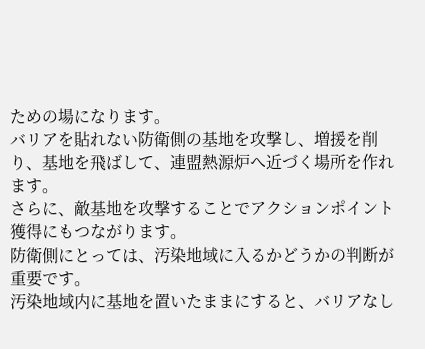ための場になります。
バリアを貼れない防衛側の基地を攻撃し、増援を削り、基地を飛ばして、連盟熱源炉へ近づく場所を作れます。
さらに、敵基地を攻撃することでアクションポイント獲得にもつながります。
防衛側にとっては、汚染地域に入るかどうかの判断が重要です。
汚染地域内に基地を置いたままにすると、バリアなし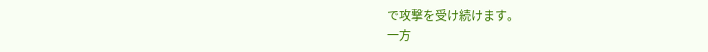で攻撃を受け続けます。
一方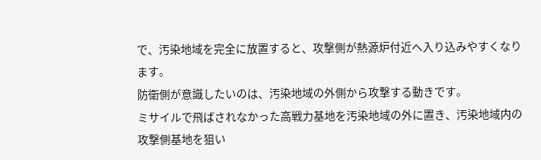で、汚染地域を完全に放置すると、攻撃側が熱源炉付近へ入り込みやすくなります。
防衛側が意識したいのは、汚染地域の外側から攻撃する動きです。
ミサイルで飛ばされなかった高戦力基地を汚染地域の外に置き、汚染地域内の攻撃側基地を狙い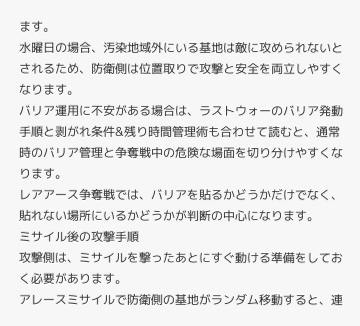ます。
水曜日の場合、汚染地域外にいる基地は敵に攻められないとされるため、防衛側は位置取りで攻撃と安全を両立しやすくなります。
バリア運用に不安がある場合は、ラストウォーのバリア発動手順と剥がれ条件&残り時間管理術も合わせて読むと、通常時のバリア管理と争奪戦中の危険な場面を切り分けやすくなります。
レアアース争奪戦では、バリアを貼るかどうかだけでなく、貼れない場所にいるかどうかが判断の中心になります。
ミサイル後の攻撃手順
攻撃側は、ミサイルを撃ったあとにすぐ動ける準備をしておく必要があります。
アレースミサイルで防衛側の基地がランダム移動すると、連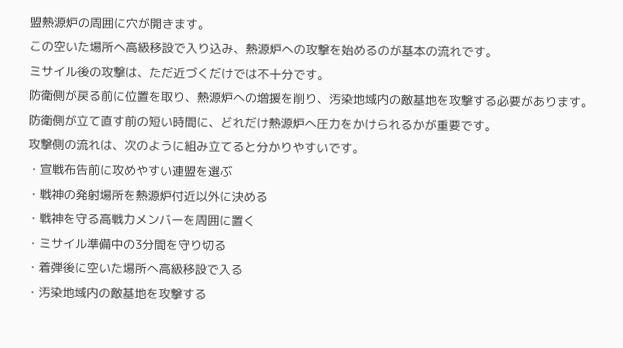盟熱源炉の周囲に穴が開きます。
この空いた場所へ高級移設で入り込み、熱源炉への攻撃を始めるのが基本の流れです。
ミサイル後の攻撃は、ただ近づくだけでは不十分です。
防衛側が戻る前に位置を取り、熱源炉への増援を削り、汚染地域内の敵基地を攻撃する必要があります。
防衛側が立て直す前の短い時間に、どれだけ熱源炉へ圧力をかけられるかが重要です。
攻撃側の流れは、次のように組み立てると分かりやすいです。
・宣戦布告前に攻めやすい連盟を選ぶ
・戦神の発射場所を熱源炉付近以外に決める
・戦神を守る高戦力メンバーを周囲に置く
・ミサイル準備中の3分間を守り切る
・着弾後に空いた場所へ高級移設で入る
・汚染地域内の敵基地を攻撃する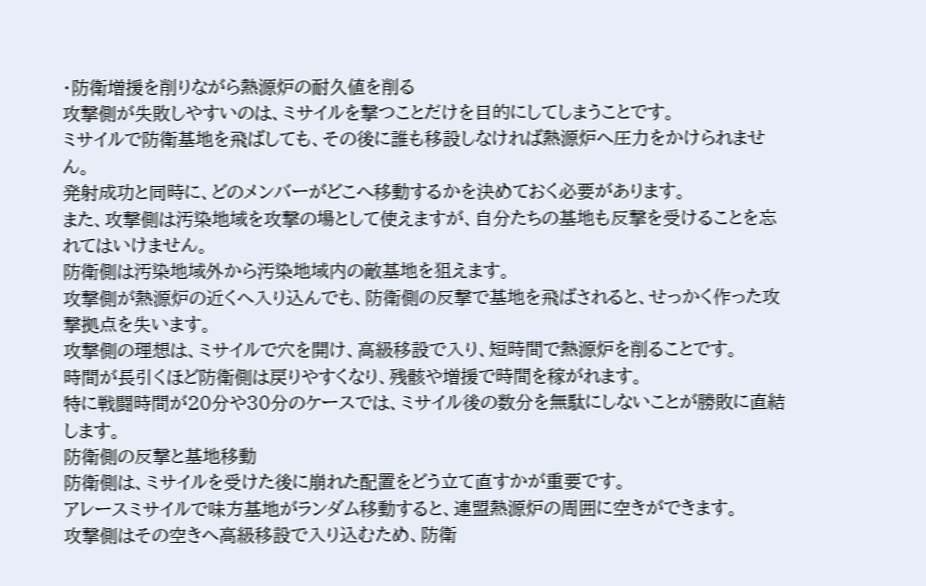・防衛増援を削りながら熱源炉の耐久値を削る
攻撃側が失敗しやすいのは、ミサイルを撃つことだけを目的にしてしまうことです。
ミサイルで防衛基地を飛ばしても、その後に誰も移設しなければ熱源炉へ圧力をかけられません。
発射成功と同時に、どのメンバーがどこへ移動するかを決めておく必要があります。
また、攻撃側は汚染地域を攻撃の場として使えますが、自分たちの基地も反撃を受けることを忘れてはいけません。
防衛側は汚染地域外から汚染地域内の敵基地を狙えます。
攻撃側が熱源炉の近くへ入り込んでも、防衛側の反撃で基地を飛ばされると、せっかく作った攻撃拠点を失います。
攻撃側の理想は、ミサイルで穴を開け、高級移設で入り、短時間で熱源炉を削ることです。
時間が長引くほど防衛側は戻りやすくなり、残骸や増援で時間を稼がれます。
特に戦闘時間が20分や30分のケースでは、ミサイル後の数分を無駄にしないことが勝敗に直結します。
防衛側の反撃と基地移動
防衛側は、ミサイルを受けた後に崩れた配置をどう立て直すかが重要です。
アレースミサイルで味方基地がランダム移動すると、連盟熱源炉の周囲に空きができます。
攻撃側はその空きへ高級移設で入り込むため、防衛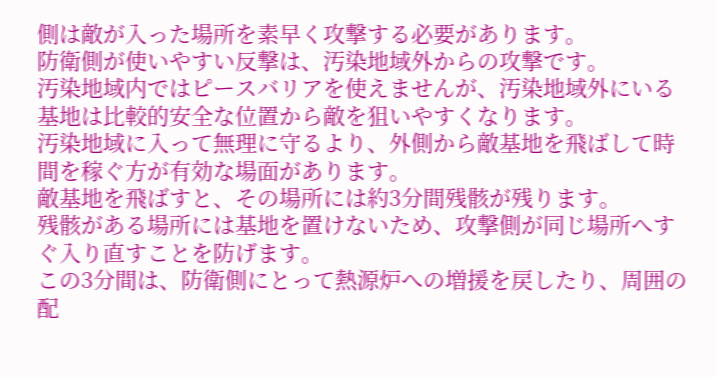側は敵が入った場所を素早く攻撃する必要があります。
防衛側が使いやすい反撃は、汚染地域外からの攻撃です。
汚染地域内ではピースバリアを使えませんが、汚染地域外にいる基地は比較的安全な位置から敵を狙いやすくなります。
汚染地域に入って無理に守るより、外側から敵基地を飛ばして時間を稼ぐ方が有効な場面があります。
敵基地を飛ばすと、その場所には約3分間残骸が残ります。
残骸がある場所には基地を置けないため、攻撃側が同じ場所へすぐ入り直すことを防げます。
この3分間は、防衛側にとって熱源炉への増援を戻したり、周囲の配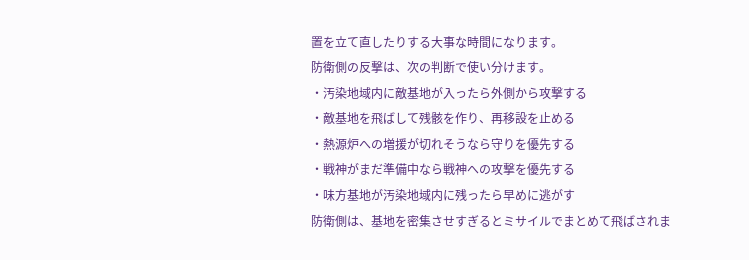置を立て直したりする大事な時間になります。
防衛側の反撃は、次の判断で使い分けます。
・汚染地域内に敵基地が入ったら外側から攻撃する
・敵基地を飛ばして残骸を作り、再移設を止める
・熱源炉への増援が切れそうなら守りを優先する
・戦神がまだ準備中なら戦神への攻撃を優先する
・味方基地が汚染地域内に残ったら早めに逃がす
防衛側は、基地を密集させすぎるとミサイルでまとめて飛ばされま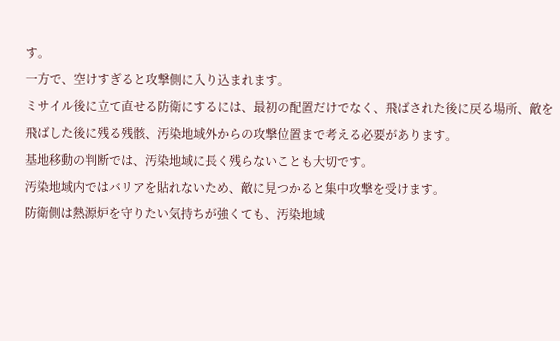す。
一方で、空けすぎると攻撃側に入り込まれます。
ミサイル後に立て直せる防衛にするには、最初の配置だけでなく、飛ばされた後に戻る場所、敵を飛ばした後に残る残骸、汚染地域外からの攻撃位置まで考える必要があります。
基地移動の判断では、汚染地域に長く残らないことも大切です。
汚染地域内ではバリアを貼れないため、敵に見つかると集中攻撃を受けます。
防衛側は熱源炉を守りたい気持ちが強くても、汚染地域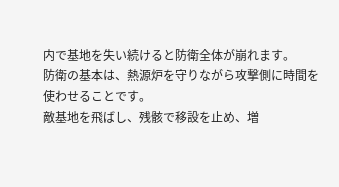内で基地を失い続けると防衛全体が崩れます。
防衛の基本は、熱源炉を守りながら攻撃側に時間を使わせることです。
敵基地を飛ばし、残骸で移設を止め、増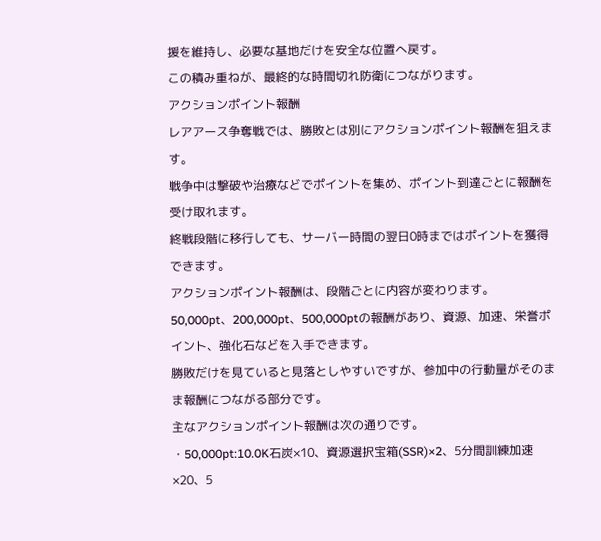援を維持し、必要な基地だけを安全な位置へ戻す。
この積み重ねが、最終的な時間切れ防衛につながります。
アクションポイント報酬
レアアース争奪戦では、勝敗とは別にアクションポイント報酬を狙えます。
戦争中は撃破や治療などでポイントを集め、ポイント到達ごとに報酬を受け取れます。
終戦段階に移行しても、サーバー時間の翌日0時まではポイントを獲得できます。
アクションポイント報酬は、段階ごとに内容が変わります。
50,000pt、200,000pt、500,000ptの報酬があり、資源、加速、栄誉ポイント、強化石などを入手できます。
勝敗だけを見ていると見落としやすいですが、参加中の行動量がそのまま報酬につながる部分です。
主なアクションポイント報酬は次の通りです。
・50,000pt:10.0K石炭×10、資源選択宝箱(SSR)×2、5分間訓練加速×20、5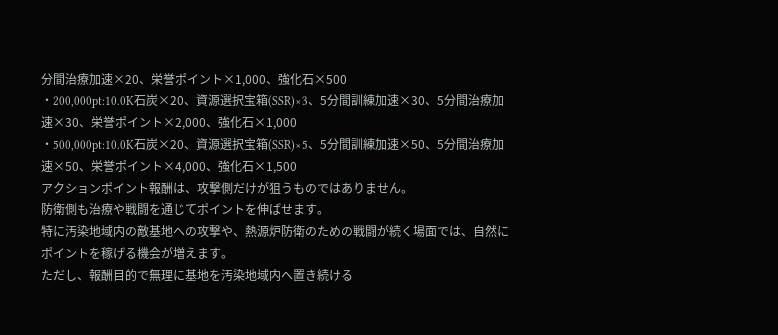分間治療加速×20、栄誉ポイント×1,000、強化石×500
・200,000pt:10.0K石炭×20、資源選択宝箱(SSR)×3、5分間訓練加速×30、5分間治療加速×30、栄誉ポイント×2,000、強化石×1,000
・500,000pt:10.0K石炭×20、資源選択宝箱(SSR)×5、5分間訓練加速×50、5分間治療加速×50、栄誉ポイント×4,000、強化石×1,500
アクションポイント報酬は、攻撃側だけが狙うものではありません。
防衛側も治療や戦闘を通じてポイントを伸ばせます。
特に汚染地域内の敵基地への攻撃や、熱源炉防衛のための戦闘が続く場面では、自然にポイントを稼げる機会が増えます。
ただし、報酬目的で無理に基地を汚染地域内へ置き続ける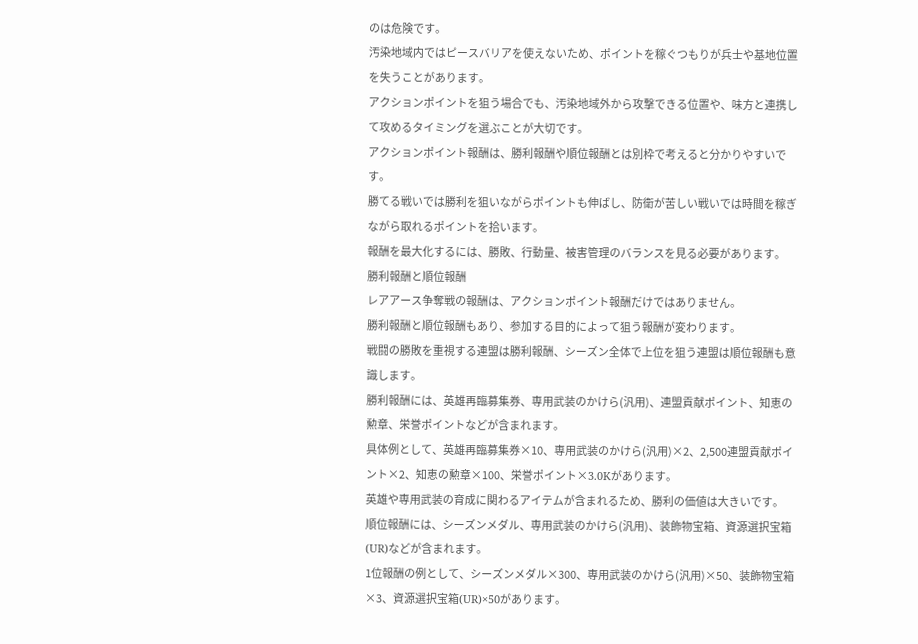のは危険です。
汚染地域内ではピースバリアを使えないため、ポイントを稼ぐつもりが兵士や基地位置を失うことがあります。
アクションポイントを狙う場合でも、汚染地域外から攻撃できる位置や、味方と連携して攻めるタイミングを選ぶことが大切です。
アクションポイント報酬は、勝利報酬や順位報酬とは別枠で考えると分かりやすいです。
勝てる戦いでは勝利を狙いながらポイントも伸ばし、防衛が苦しい戦いでは時間を稼ぎながら取れるポイントを拾います。
報酬を最大化するには、勝敗、行動量、被害管理のバランスを見る必要があります。
勝利報酬と順位報酬
レアアース争奪戦の報酬は、アクションポイント報酬だけではありません。
勝利報酬と順位報酬もあり、参加する目的によって狙う報酬が変わります。
戦闘の勝敗を重視する連盟は勝利報酬、シーズン全体で上位を狙う連盟は順位報酬も意識します。
勝利報酬には、英雄再臨募集券、専用武装のかけら(汎用)、連盟貢献ポイント、知恵の勲章、栄誉ポイントなどが含まれます。
具体例として、英雄再臨募集券×10、専用武装のかけら(汎用)×2、2,500連盟貢献ポイント×2、知恵の勲章×100、栄誉ポイント×3.0Kがあります。
英雄や専用武装の育成に関わるアイテムが含まれるため、勝利の価値は大きいです。
順位報酬には、シーズンメダル、専用武装のかけら(汎用)、装飾物宝箱、資源選択宝箱(UR)などが含まれます。
1位報酬の例として、シーズンメダル×300、専用武装のかけら(汎用)×50、装飾物宝箱×3、資源選択宝箱(UR)×50があります。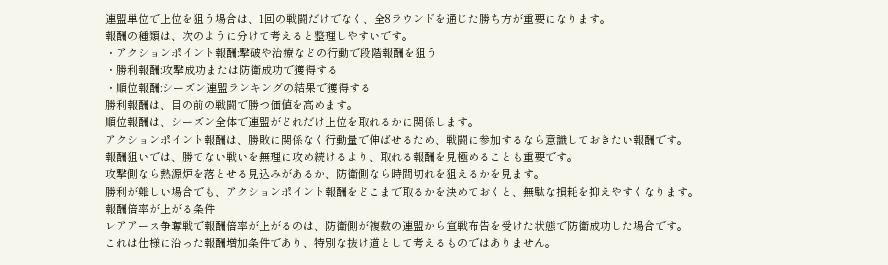連盟単位で上位を狙う場合は、1回の戦闘だけでなく、全8ラウンドを通じた勝ち方が重要になります。
報酬の種類は、次のように分けて考えると整理しやすいです。
・アクションポイント報酬:撃破や治療などの行動で段階報酬を狙う
・勝利報酬:攻撃成功または防衛成功で獲得する
・順位報酬:シーズン連盟ランキングの結果で獲得する
勝利報酬は、目の前の戦闘で勝つ価値を高めます。
順位報酬は、シーズン全体で連盟がどれだけ上位を取れるかに関係します。
アクションポイント報酬は、勝敗に関係なく行動量で伸ばせるため、戦闘に参加するなら意識しておきたい報酬です。
報酬狙いでは、勝てない戦いを無理に攻め続けるより、取れる報酬を見極めることも重要です。
攻撃側なら熱源炉を落とせる見込みがあるか、防衛側なら時間切れを狙えるかを見ます。
勝利が難しい場合でも、アクションポイント報酬をどこまで取るかを決めておくと、無駄な損耗を抑えやすくなります。
報酬倍率が上がる条件
レアアース争奪戦で報酬倍率が上がるのは、防衛側が複数の連盟から宣戦布告を受けた状態で防衛成功した場合です。
これは仕様に沿った報酬増加条件であり、特別な抜け道として考えるものではありません。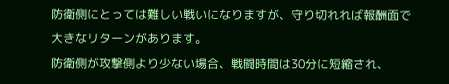防衛側にとっては難しい戦いになりますが、守り切れれば報酬面で大きなリターンがあります。
防衛側が攻撃側より少ない場合、戦闘時間は30分に短縮され、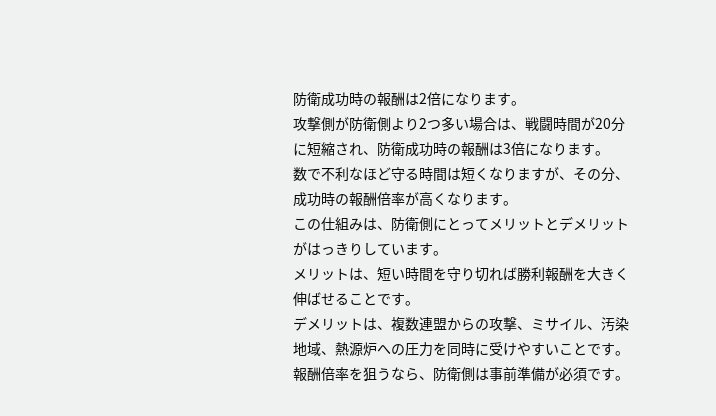防衛成功時の報酬は2倍になります。
攻撃側が防衛側より2つ多い場合は、戦闘時間が20分に短縮され、防衛成功時の報酬は3倍になります。
数で不利なほど守る時間は短くなりますが、その分、成功時の報酬倍率が高くなります。
この仕組みは、防衛側にとってメリットとデメリットがはっきりしています。
メリットは、短い時間を守り切れば勝利報酬を大きく伸ばせることです。
デメリットは、複数連盟からの攻撃、ミサイル、汚染地域、熱源炉への圧力を同時に受けやすいことです。
報酬倍率を狙うなら、防衛側は事前準備が必須です。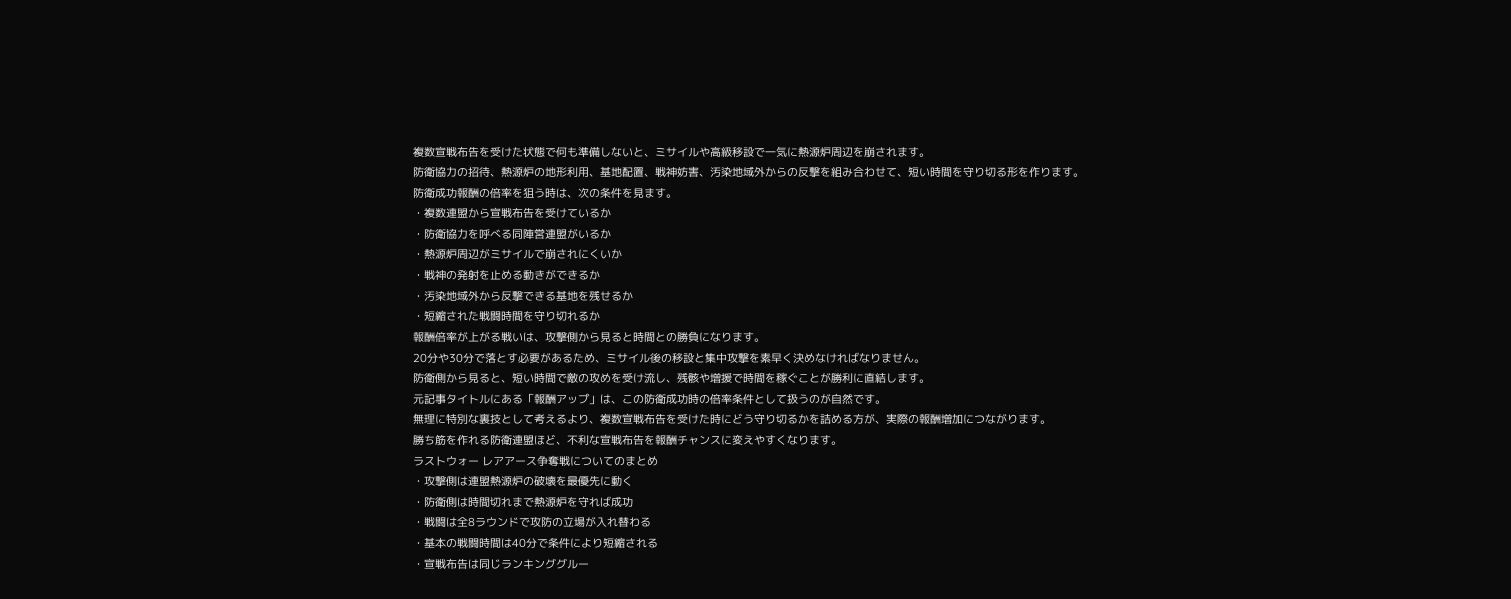複数宣戦布告を受けた状態で何も準備しないと、ミサイルや高級移設で一気に熱源炉周辺を崩されます。
防衛協力の招待、熱源炉の地形利用、基地配置、戦神妨害、汚染地域外からの反撃を組み合わせて、短い時間を守り切る形を作ります。
防衛成功報酬の倍率を狙う時は、次の条件を見ます。
・複数連盟から宣戦布告を受けているか
・防衛協力を呼べる同陣営連盟がいるか
・熱源炉周辺がミサイルで崩されにくいか
・戦神の発射を止める動きができるか
・汚染地域外から反撃できる基地を残せるか
・短縮された戦闘時間を守り切れるか
報酬倍率が上がる戦いは、攻撃側から見ると時間との勝負になります。
20分や30分で落とす必要があるため、ミサイル後の移設と集中攻撃を素早く決めなければなりません。
防衛側から見ると、短い時間で敵の攻めを受け流し、残骸や増援で時間を稼ぐことが勝利に直結します。
元記事タイトルにある「報酬アップ」は、この防衛成功時の倍率条件として扱うのが自然です。
無理に特別な裏技として考えるより、複数宣戦布告を受けた時にどう守り切るかを詰める方が、実際の報酬増加につながります。
勝ち筋を作れる防衛連盟ほど、不利な宣戦布告を報酬チャンスに変えやすくなります。
ラストウォー レアアース争奪戦についてのまとめ
・攻撃側は連盟熱源炉の破壊を最優先に動く
・防衛側は時間切れまで熱源炉を守れば成功
・戦闘は全8ラウンドで攻防の立場が入れ替わる
・基本の戦闘時間は40分で条件により短縮される
・宣戦布告は同じランキンググルー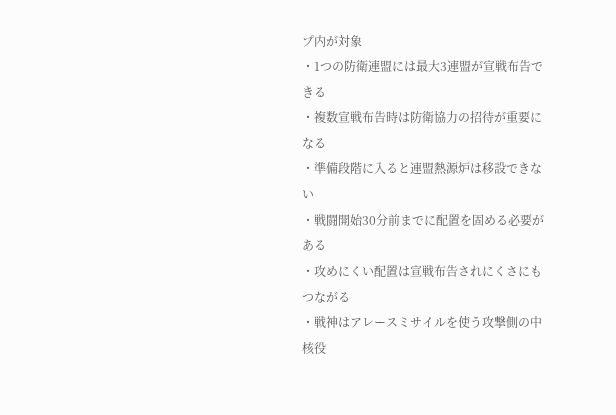プ内が対象
・1つの防衛連盟には最大3連盟が宣戦布告できる
・複数宣戦布告時は防衛協力の招待が重要になる
・準備段階に入ると連盟熱源炉は移設できない
・戦闘開始30分前までに配置を固める必要がある
・攻めにくい配置は宣戦布告されにくさにもつながる
・戦神はアレースミサイルを使う攻撃側の中核役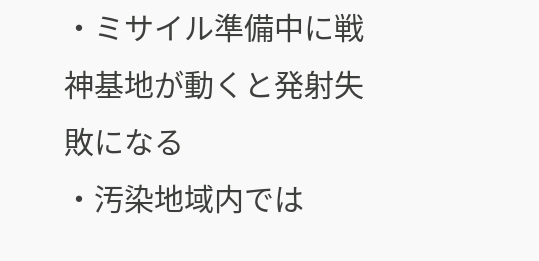・ミサイル準備中に戦神基地が動くと発射失敗になる
・汚染地域内では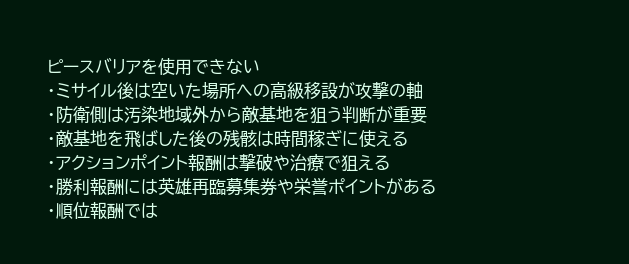ピースバリアを使用できない
・ミサイル後は空いた場所への高級移設が攻撃の軸
・防衛側は汚染地域外から敵基地を狙う判断が重要
・敵基地を飛ばした後の残骸は時間稼ぎに使える
・アクションポイント報酬は撃破や治療で狙える
・勝利報酬には英雄再臨募集券や栄誉ポイントがある
・順位報酬では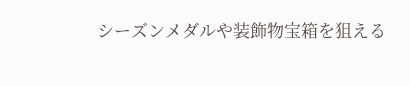シーズンメダルや装飾物宝箱を狙える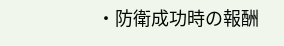・防衛成功時の報酬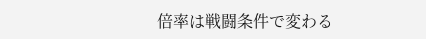倍率は戦闘条件で変わる